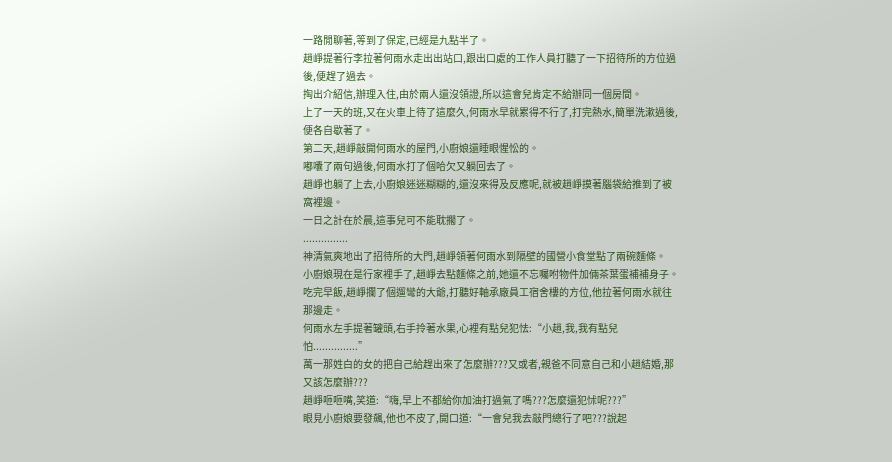一路閒聊著,等到了保定,已經是九點半了。
趙崢提著行李拉著何雨水走出出站口,跟出口處的工作人員打聽了一下招待所的方位過後,便趕了過去。
掏出介紹信,辦理入住,由於兩人還沒領證,所以這會兒肯定不給辦同一個房間。
上了一天的班,又在火車上待了這麼久,何雨水早就累得不行了,打完熱水,簡單洗漱過後,便各自歇著了。
第二天,趙崢敲開何雨水的屋門,小廚娘還睡眼惺忪的。
嘟囔了兩句過後,何雨水打了個哈欠又躺回去了。
趙崢也躺了上去,小廚娘迷迷糊糊的,還沒來得及反應呢,就被趙崢摸著腦袋給推到了被窩裡邊。
一日之計在於晨,這事兒可不能耽擱了。
...............
神清氣爽地出了招待所的大門,趙崢領著何雨水到隔壁的國營小食堂點了兩碗麵條。
小廚娘現在是行家裡手了,趙崢去點麵條之前,她還不忘囑咐物件加倆茶葉蛋補補身子。
吃完早飯,趙崢攔了個遛彎的大爺,打聽好軸承廠員工宿舍樓的方位,他拉著何雨水就往那邊走。
何雨水左手提著罐頭,右手拎著水果,心裡有點兒犯怯:“小趙,我,我有點兒怕...............”
萬一那姓白的女的把自己給趕出來了怎麼辦???又或者,親爸不同意自己和小趙結婚,那又該怎麼辦???
趙崢咂咂嘴,笑道:“嗨,早上不都給你加油打過氣了嗎???怎麼還犯怵呢???”
眼見小廚娘要發飆,他也不皮了,開口道:“一會兒我去敲門總行了吧???說起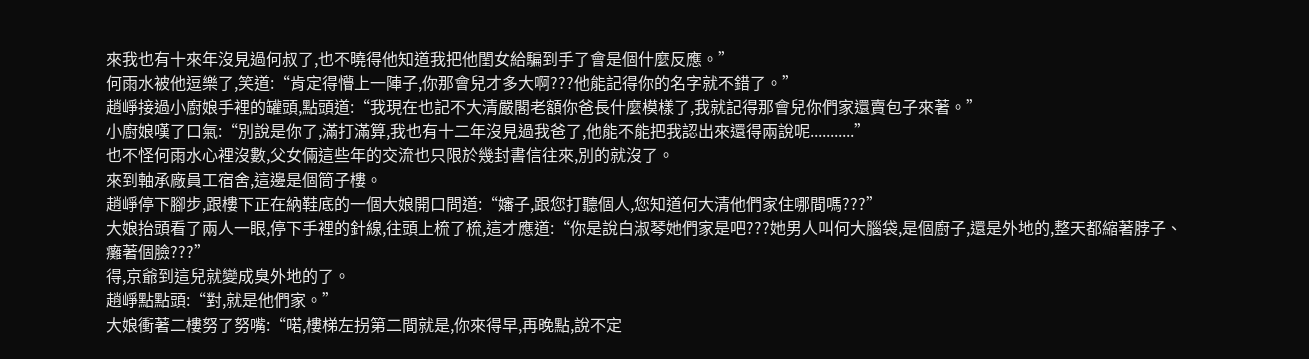來我也有十來年沒見過何叔了,也不曉得他知道我把他閨女給騙到手了會是個什麼反應。”
何雨水被他逗樂了,笑道:“肯定得懵上一陣子,你那會兒才多大啊???他能記得你的名字就不錯了。”
趙崢接過小廚娘手裡的罐頭,點頭道:“我現在也記不大清嚴閣老額你爸長什麼模樣了,我就記得那會兒你們家還賣包子來著。”
小廚娘嘆了口氣:“別說是你了,滿打滿算,我也有十二年沒見過我爸了,他能不能把我認出來還得兩說呢...........”
也不怪何雨水心裡沒數,父女倆這些年的交流也只限於幾封書信往來,別的就沒了。
來到軸承廠員工宿舍,這邊是個筒子樓。
趙崢停下腳步,跟樓下正在納鞋底的一個大娘開口問道:“嬸子,跟您打聽個人,您知道何大清他們家住哪間嗎???”
大娘抬頭看了兩人一眼,停下手裡的針線,往頭上梳了梳,這才應道:“你是說白淑琴她們家是吧???她男人叫何大腦袋,是個廚子,還是外地的,整天都縮著脖子、癱著個臉???”
得,京爺到這兒就變成臭外地的了。
趙崢點點頭:“對,就是他們家。”
大娘衝著二樓努了努嘴:“喏,樓梯左拐第二間就是,你來得早,再晚點,說不定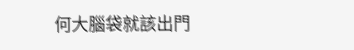何大腦袋就該出門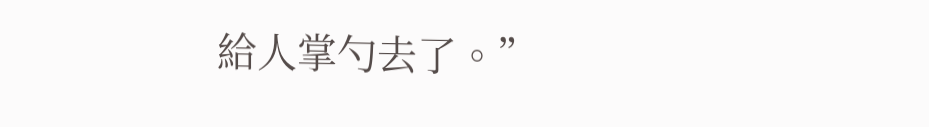給人掌勺去了。”